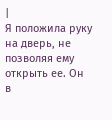|
Я положила руку на дверь, не позволяя ему открыть ее. Он в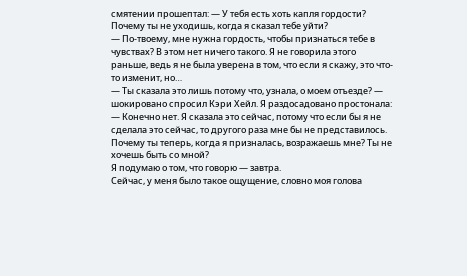смятении прошептал: — У тебя есть хоть капля гордости? Почему ты не уходишь, когда я сказал тебе уйти?
— По-твоему, мне нужна гордость, чтобы признаться тебе в чувствах? В этом нет ничего такого. Я не говорила этого раньше, ведь я не была уверена в том, что если я скажу, это что-то изменит, но…
— Ты сказала это лишь потому что, узнала, о моем отъезде? — шокировано спросил Кэри Хейл. Я раздосадовано простонала:
— Конечно нет. Я сказала это сейчас, потому что если бы я не сделала это сейчас, то другого раза мне бы не представилось. Почему ты теперь, когда я призналась, возражаешь мне? Ты не хочешь быть со мной?
Я подумаю о том, что говорю — завтра.
Сейчас, у меня было такое ощущение, словно моя голова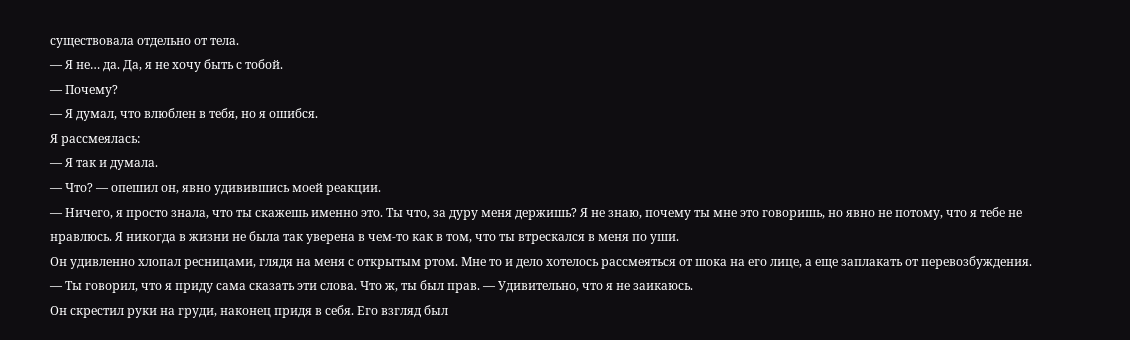существовала отдельно от тела.
— Я не… да. Да, я не хочу быть с тобой.
— Почему?
— Я думал, что влюблен в тебя, но я ошибся.
Я рассмеялась:
— Я так и думала.
— Что? — опешил он, явно удивившись моей реакции.
— Ничего, я просто знала, что ты скажешь именно это. Ты что, за дуру меня держишь? Я не знаю, почему ты мне это говоришь, но явно не потому, что я тебе не нравлюсь. Я никогда в жизни не была так уверена в чем-то как в том, что ты втрескался в меня по уши.
Он удивленно хлопал ресницами, глядя на меня с открытым ртом. Мне то и дело хотелось рассмеяться от шока на его лице, а еще заплакать от перевозбуждения.
— Ты говорил, что я приду сама сказать эти слова. Что ж, ты был прав. — Удивительно, что я не заикаюсь.
Он скрестил руки на груди, наконец придя в себя. Его взгляд был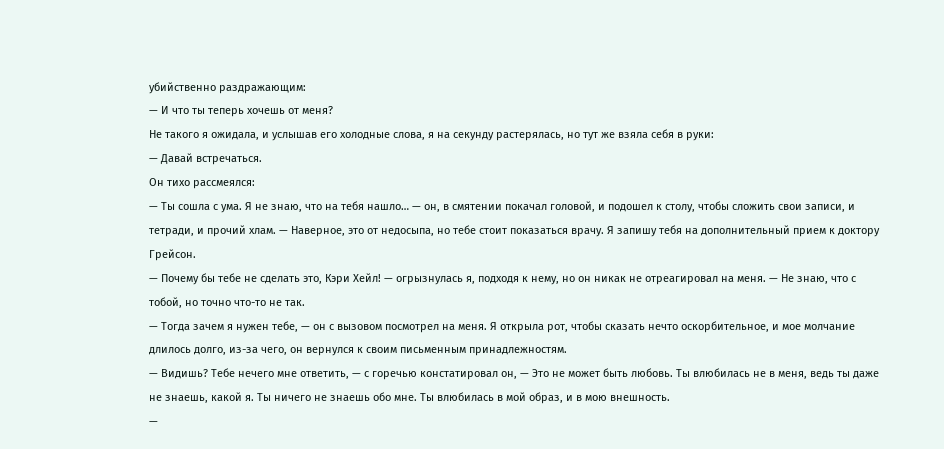убийственно раздражающим:
— И что ты теперь хочешь от меня?
Не такого я ожидала, и услышав его холодные слова, я на секунду растерялась, но тут же взяла себя в руки:
— Давай встречаться.
Он тихо рассмеялся:
— Ты сошла с ума. Я не знаю, что на тебя нашло… — он, в смятении покачал головой, и подошел к столу, чтобы сложить свои записи, и тетради, и прочий хлам. — Наверное, это от недосыпа, но тебе стоит показаться врачу. Я запишу тебя на дополнительный прием к доктору Грейсон.
— Почему бы тебе не сделать это, Кэри Хейл! — огрызнулась я, подходя к нему, но он никак не отреагировал на меня. — Не знаю, что с тобой, но точно что-то не так.
— Тогда зачем я нужен тебе, — он с вызовом посмотрел на меня. Я открыла рот, чтобы сказать нечто оскорбительное, и мое молчание длилось долго, из-за чего, он вернулся к своим письменным принадлежностям.
— Видишь? Тебе нечего мне ответить, — с горечью констатировал он, — Это не может быть любовь. Ты влюбилась не в меня, ведь ты даже не знаешь, какой я. Ты ничего не знаешь обо мне. Ты влюбилась в мой образ, и в мою внешность.
—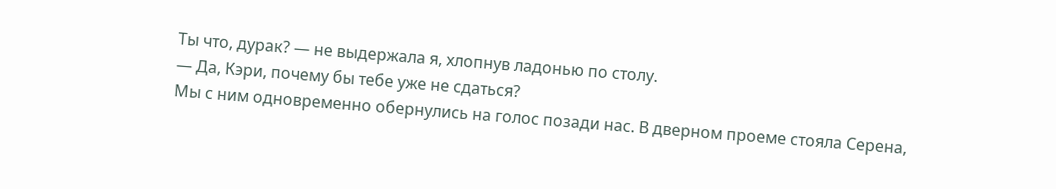Ты что, дурак? — не выдержала я, хлопнув ладонью по столу.
— Да, Кэри, почему бы тебе уже не сдаться?
Мы с ним одновременно обернулись на голос позади нас. В дверном проеме стояла Серена,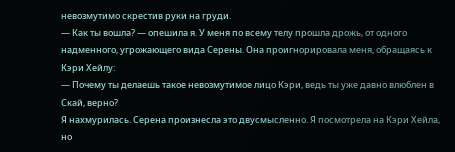невозмутимо скрестив руки на груди.
— Как ты вошла? — опешила я. У меня по всему телу прошла дрожь, от одного надменного, угрожающего вида Серены. Она проигнорировала меня, обращаясь к Кэри Хейлу:
— Почему ты делаешь такое невозмутимое лицо Кэри, ведь ты уже давно влюблен в Скай, верно?
Я нахмурилась. Серена произнесла это двусмысленно. Я посмотрела на Кэри Хейла, но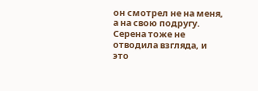он смотрел не на меня, а на свою подругу. Серена тоже не отводила взгляда, и это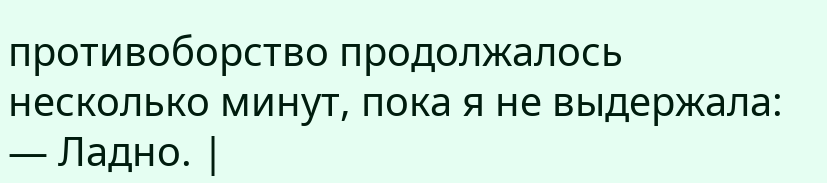противоборство продолжалось несколько минут, пока я не выдержала:
— Ладно. |